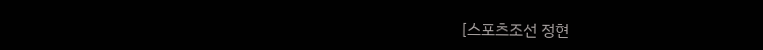[스포츠조선 정현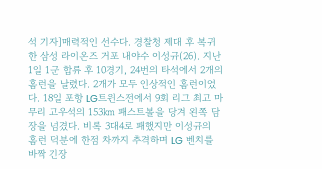석 기자]매력적인 선수다. 경찰청 제대 후 복귀한 삼성 라이온즈 거포 내야수 이성규(26). 지난 1일 1군 합류 후 10경기, 24번의 타석에서 2개의 홈런을 날렸다. 2개가 모두 인상적인 홈런이었다. 18일 포항 LG트윈스전에서 9회 리그 최고 마무리 고우석의 153㎞ 패스트볼을 당겨 왼쪽 담장을 넘겼다. 비록 3대4로 패했지만 이성규의 홈런 덕분에 한점 차까지 추격하며 LG 벤치를 바짝 긴장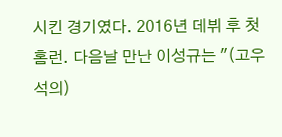시킨 경기였다. 2016년 데뷔 후 첫 홈런. 다음날 만난 이성규는 "(고우석의)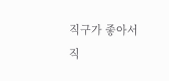직구가 좋아서 직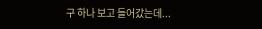구 하나 보고 들어갔는데...